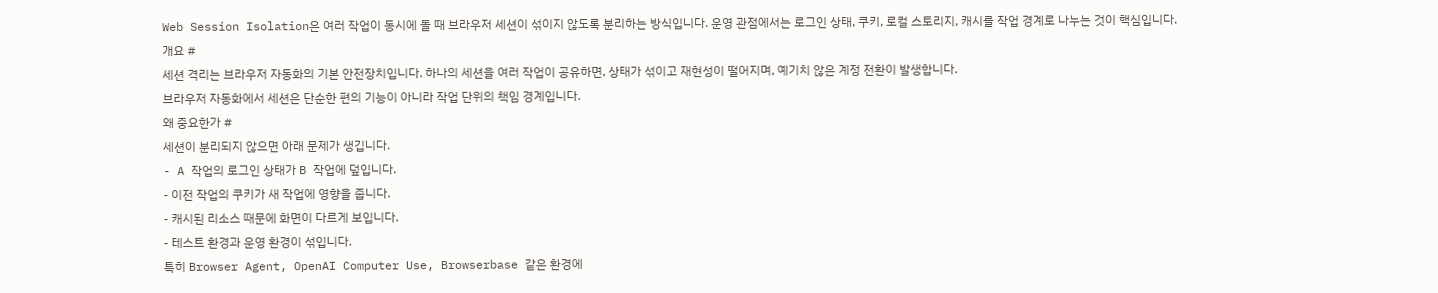Web Session Isolation은 여러 작업이 동시에 돌 때 브라우저 세션이 섞이지 않도록 분리하는 방식입니다. 운영 관점에서는 로그인 상태, 쿠키, 로컬 스토리지, 캐시를 작업 경계로 나누는 것이 핵심입니다.
개요 #
세션 격리는 브라우저 자동화의 기본 안전장치입니다. 하나의 세션을 여러 작업이 공유하면, 상태가 섞이고 재현성이 떨어지며, 예기치 않은 계정 전환이 발생합니다.
브라우저 자동화에서 세션은 단순한 편의 기능이 아니라 작업 단위의 책임 경계입니다.
왜 중요한가 #
세션이 분리되지 않으면 아래 문제가 생깁니다.
- A 작업의 로그인 상태가 B 작업에 덮입니다.
- 이전 작업의 쿠키가 새 작업에 영향을 줍니다.
- 캐시된 리소스 때문에 화면이 다르게 보입니다.
- 테스트 환경과 운영 환경이 섞입니다.
특히 Browser Agent, OpenAI Computer Use, Browserbase 같은 환경에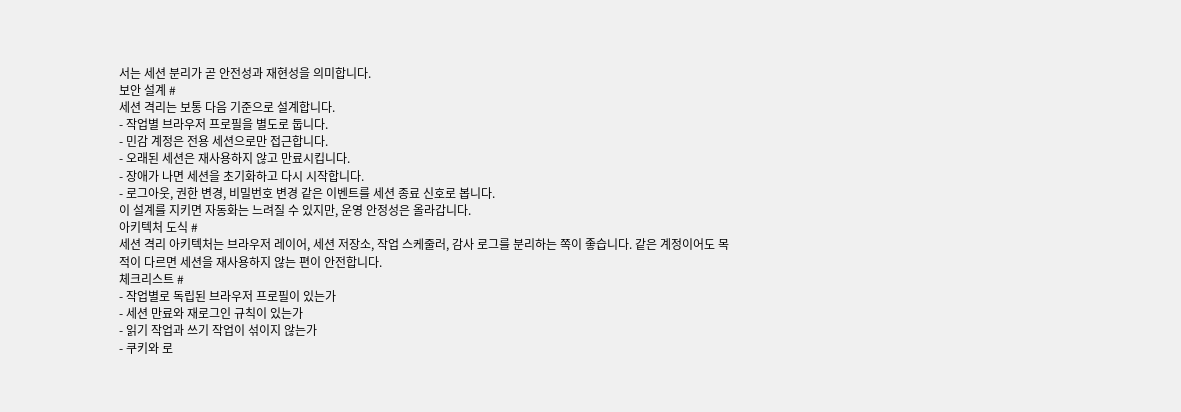서는 세션 분리가 곧 안전성과 재현성을 의미합니다.
보안 설계 #
세션 격리는 보통 다음 기준으로 설계합니다.
- 작업별 브라우저 프로필을 별도로 둡니다.
- 민감 계정은 전용 세션으로만 접근합니다.
- 오래된 세션은 재사용하지 않고 만료시킵니다.
- 장애가 나면 세션을 초기화하고 다시 시작합니다.
- 로그아웃, 권한 변경, 비밀번호 변경 같은 이벤트를 세션 종료 신호로 봅니다.
이 설계를 지키면 자동화는 느려질 수 있지만, 운영 안정성은 올라갑니다.
아키텍처 도식 #
세션 격리 아키텍처는 브라우저 레이어, 세션 저장소, 작업 스케줄러, 감사 로그를 분리하는 쪽이 좋습니다. 같은 계정이어도 목적이 다르면 세션을 재사용하지 않는 편이 안전합니다.
체크리스트 #
- 작업별로 독립된 브라우저 프로필이 있는가
- 세션 만료와 재로그인 규칙이 있는가
- 읽기 작업과 쓰기 작업이 섞이지 않는가
- 쿠키와 로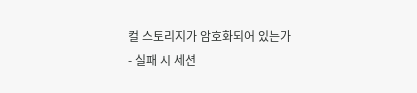컬 스토리지가 암호화되어 있는가
- 실패 시 세션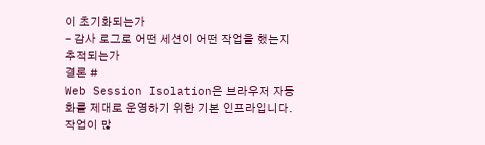이 초기화되는가
- 감사 로그로 어떤 세션이 어떤 작업을 했는지 추적되는가
결론 #
Web Session Isolation은 브라우저 자동화를 제대로 운영하기 위한 기본 인프라입니다. 작업이 많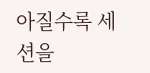아질수록 세션을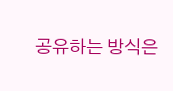공유하는 방식은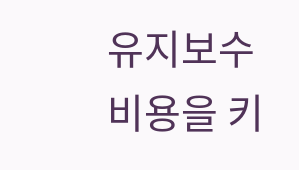유지보수 비용을 키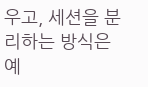우고, 세션을 분리하는 방식은 예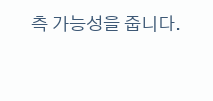측 가능성을 줍니다.